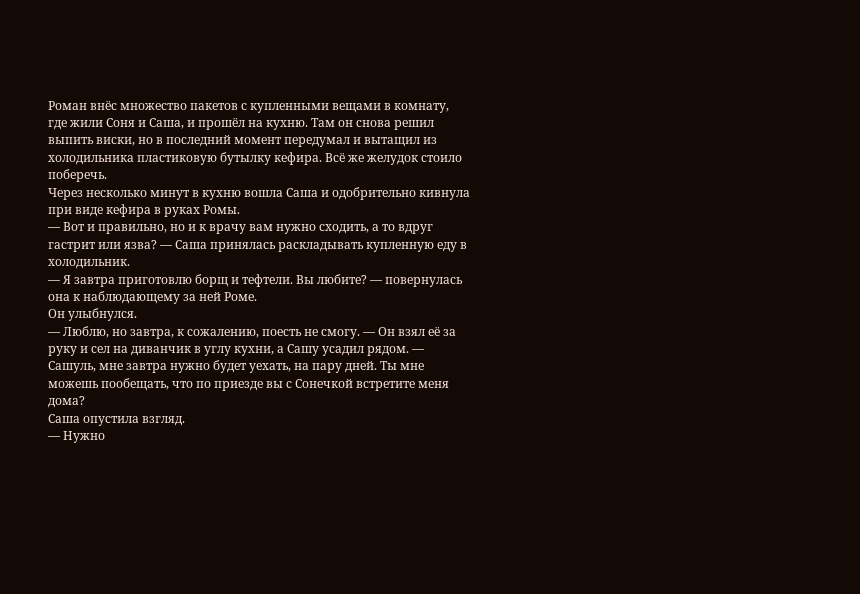Роман внёс множество пакетов с купленными вещами в комнату, где жили Соня и Саша, и прошёл на кухню. Там он снова решил выпить виски, но в последний момент передумал и вытащил из холодильника пластиковую бутылку кефира. Всё же желудок стоило поберечь.
Через несколько минут в кухню вошла Саша и одобрительно кивнула при виде кефира в руках Ромы.
— Вот и правильно, но и к врачу вам нужно сходить, а то вдруг гастрит или язва? — Саша принялась раскладывать купленную еду в холодильник.
— Я завтра приготовлю борщ и тефтели. Вы любите? — повернулась она к наблюдающему за ней Роме.
Он улыбнулся.
— Люблю, но завтра, к сожалению, поесть не смогу. — Он взял её за руку и сел на диванчик в углу кухни, а Сашу усадил рядом. — Сашуль, мне завтра нужно будет уехать, на пару дней. Ты мне можешь пообещать, что по приезде вы с Сонечкой встретите меня дома?
Саша опустила взгляд.
— Нужно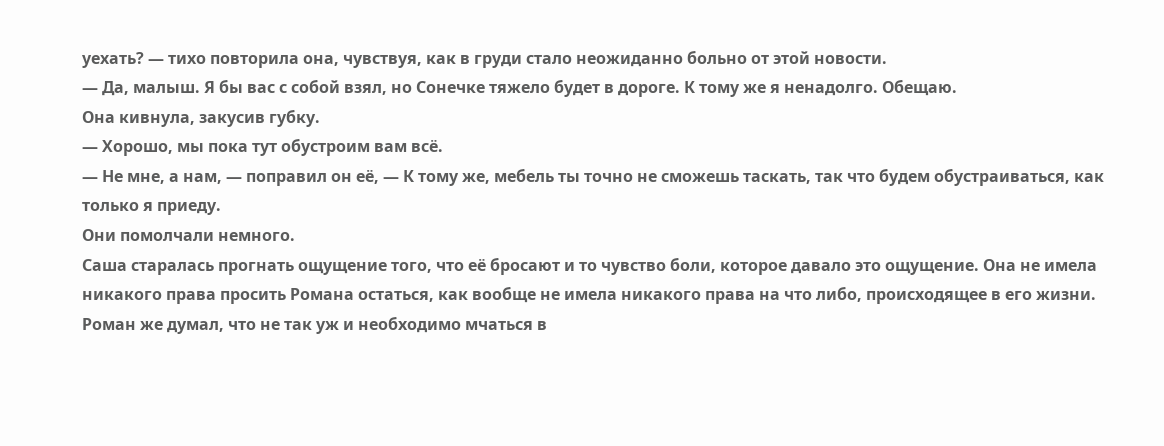уехать? — тихо повторила она, чувствуя, как в груди стало неожиданно больно от этой новости.
— Да, малыш. Я бы вас с собой взял, но Сонечке тяжело будет в дороге. К тому же я ненадолго. Обещаю.
Она кивнула, закусив губку.
— Хорошо, мы пока тут обустроим вам всё.
— Не мне, а нам, — поправил он её, — К тому же, мебель ты точно не сможешь таскать, так что будем обустраиваться, как только я приеду.
Они помолчали немного.
Саша старалась прогнать ощущение того, что её бросают и то чувство боли, которое давало это ощущение. Она не имела никакого права просить Романа остаться, как вообще не имела никакого права на что либо, происходящее в его жизни.
Роман же думал, что не так уж и необходимо мчаться в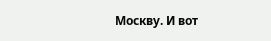Москву. И вот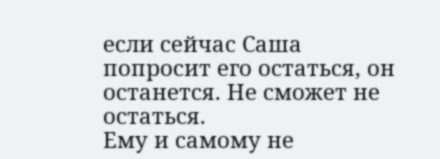если сейчас Саша попросит его остаться, он останется. Не сможет не остаться.
Ему и самому не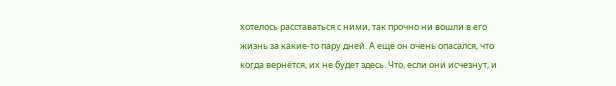хотелось расставаться с ними, так прочно ни вошли в его жизнь за какие-то пару дней. А ещё он очень опасался, что когда вернётся, их не будет здесь. Что, если они исчезнут, и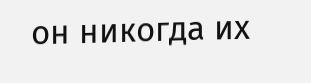он никогда их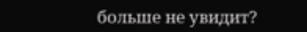больше не увидит?